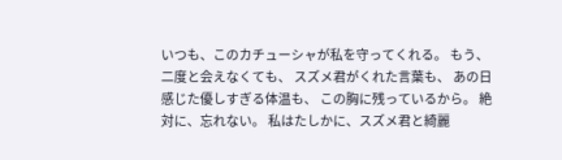いつも、このカチューシャが私を守ってくれる。 もう、二度と会えなくても、 スズメ君がくれた言葉も、 あの日感じた優しすぎる体温も、 この胸に残っているから。 絶対に、忘れない。 私はたしかに、スズメ君と綺麗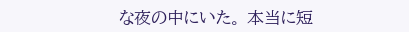な夜の中にいた。 本当に短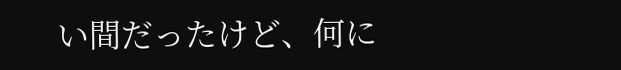い間だったけど、何に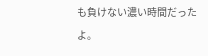も負けない濃い時間だったよ。